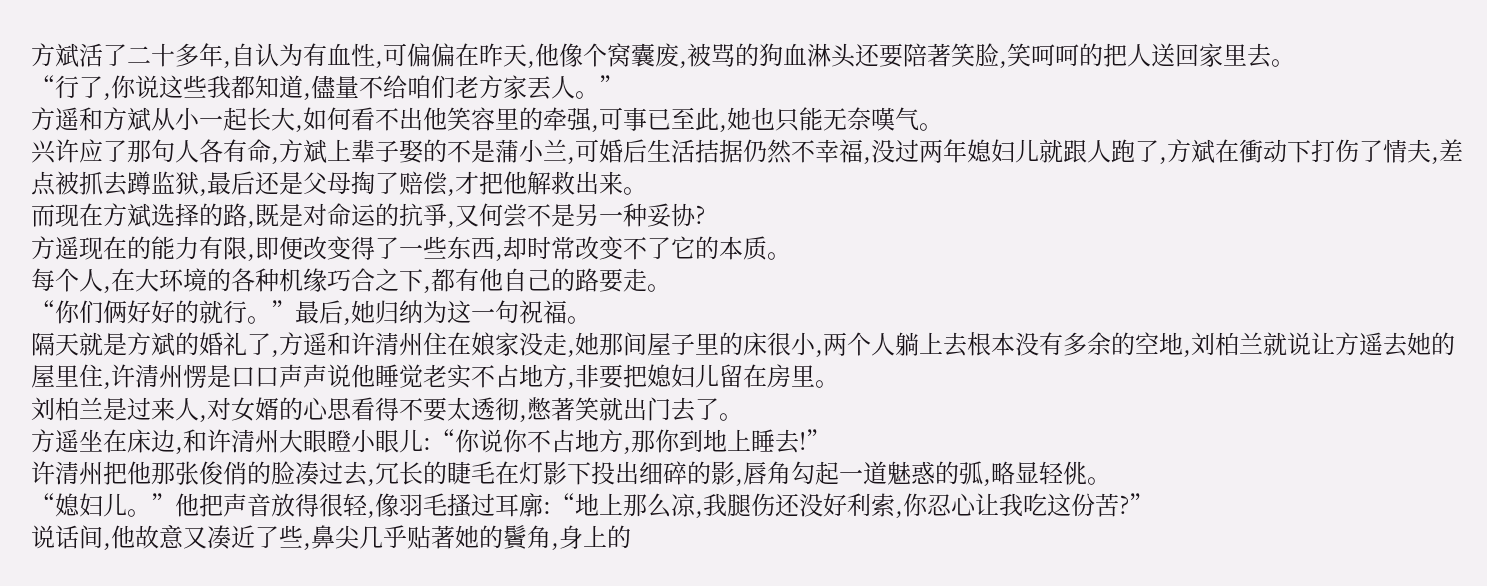方斌活了二十多年,自认为有血性,可偏偏在昨天,他像个窝囊废,被骂的狗血淋头还要陪著笑脸,笑呵呵的把人送回家里去。
“行了,你说这些我都知道,儘量不给咱们老方家丟人。”
方遥和方斌从小一起长大,如何看不出他笑容里的牵强,可事已至此,她也只能无奈嘆气。
兴许应了那句人各有命,方斌上辈子娶的不是蒲小兰,可婚后生活拮据仍然不幸福,没过两年媳妇儿就跟人跑了,方斌在衝动下打伤了情夫,差点被抓去蹲监狱,最后还是父母掏了赔偿,才把他解救出来。
而现在方斌选择的路,既是对命运的抗爭,又何尝不是另一种妥协?
方遥现在的能力有限,即便改变得了一些东西,却时常改变不了它的本质。
每个人,在大环境的各种机缘巧合之下,都有他自己的路要走。
“你们俩好好的就行。”最后,她归纳为这一句祝福。
隔天就是方斌的婚礼了,方遥和许清州住在娘家没走,她那间屋子里的床很小,两个人躺上去根本没有多余的空地,刘柏兰就说让方遥去她的屋里住,许清州愣是口口声声说他睡觉老实不占地方,非要把媳妇儿留在房里。
刘柏兰是过来人,对女婿的心思看得不要太透彻,憋著笑就出门去了。
方遥坐在床边,和许清州大眼瞪小眼儿:“你说你不占地方,那你到地上睡去!”
许清州把他那张俊俏的脸凑过去,冗长的睫毛在灯影下投出细碎的影,唇角勾起一道魅惑的弧,略显轻佻。
“媳妇儿。”他把声音放得很轻,像羽毛搔过耳廓:“地上那么凉,我腿伤还没好利索,你忍心让我吃这份苦?”
说话间,他故意又凑近了些,鼻尖几乎贴著她的鬢角,身上的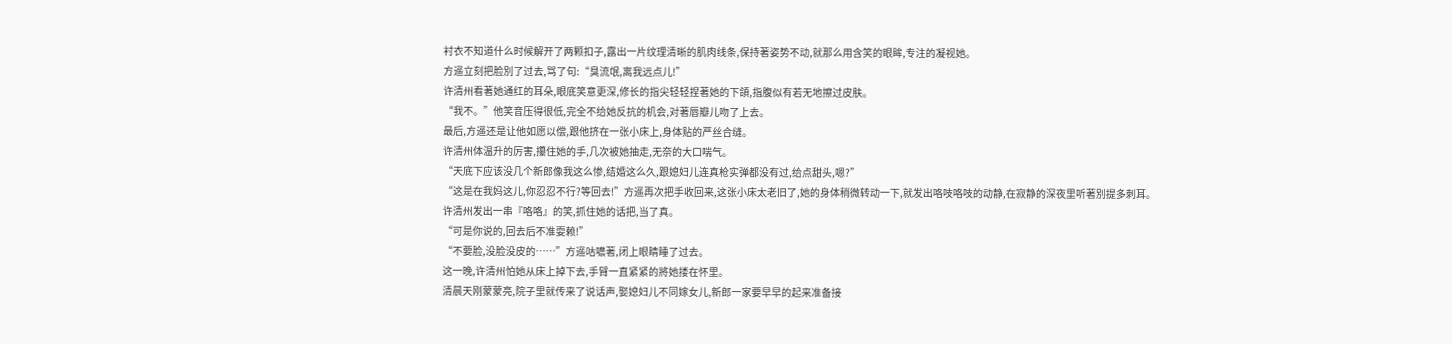衬衣不知道什么时候解开了两颗扣子,露出一片纹理清晰的肌肉线条,保持著姿势不动,就那么用含笑的眼眸,专注的凝视她。
方遥立刻把脸別了过去,骂了句:“臭流氓,离我远点儿!”
许清州看著她通红的耳朵,眼底笑意更深,修长的指尖轻轻捏著她的下頜,指腹似有若无地擦过皮肤。
“我不。”他笑音压得很低,完全不给她反抗的机会,对著唇瓣儿吻了上去。
最后,方遥还是让他如愿以偿,跟他挤在一张小床上,身体贴的严丝合缝。
许清州体温升的厉害,攥住她的手,几次被她抽走,无奈的大口喘气。
“天底下应该没几个新郎像我这么惨,结婚这么久,跟媳妇儿连真枪实弹都没有过,给点甜头,嗯?”
“这是在我妈这儿,你忍忍不行?等回去!”方遥再次把手收回来,这张小床太老旧了,她的身体稍微转动一下,就发出咯吱咯吱的动静,在寂静的深夜里听著別提多刺耳。
许清州发出一串『咯咯』的笑,抓住她的话把,当了真。
“可是你说的,回去后不准耍赖!”
“不要脸,没脸没皮的……”方遥咕噥著,闭上眼睛睡了过去。
这一晚,许清州怕她从床上掉下去,手臂一直紧紧的將她搂在怀里。
清晨天刚蒙蒙亮,院子里就传来了说话声,娶媳妇儿不同嫁女儿,新郎一家要早早的起来准备接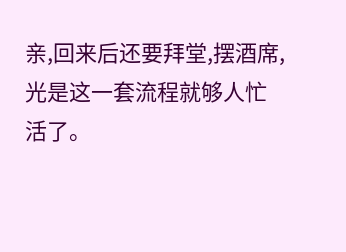亲,回来后还要拜堂,摆酒席,光是这一套流程就够人忙活了。